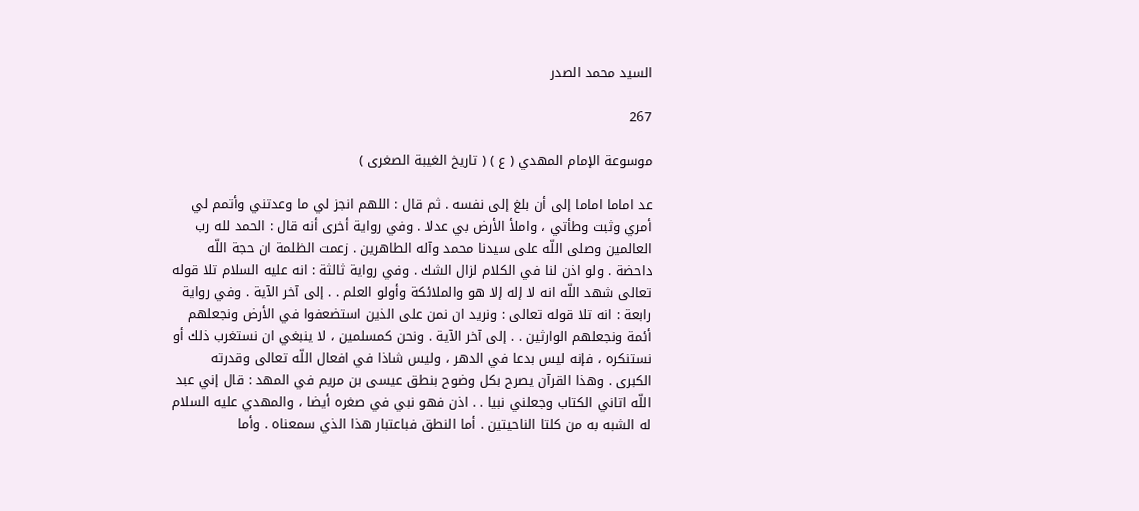السيد محمد الصدر

267

موسوعة الإمام المهدي ( ع ) ( تاريخ الغيبة الصغرى )

عد اماما اماما إلى أن بلغ إلى نفسه . ثم قال : اللهم انجز لي ما وعدتني وأتمم لي أمري وثبت وطأتي ، واملأ الأرض بي عدلا . وفي رواية أخرى أنه قال : الحمد لله رب العالمين وصلى اللّه على سيدنا محمد وآله الطاهرين . زعمت الظلمة ان حجة اللّه داحضة . ولو اذن لنا في الكلام لزال الشك . وفي رواية ثالثة : انه عليه السلام تلا قوله تعالى شهد اللّه انه لا إله إلا هو والملائكة وأولو العلم . . إلى آخر الآية . وفي رواية رابعة : انه تلا قوله تعالى : ونريد ان نمن على الذين استضعفوا في الأرض ونجعلهم أئمة ونجعلهم الوارثين . . إلى آخر الآية . ونحن كمسلمين ، لا ينبغي ان نستغرب ذلك أو نستنكره ، فإنه ليس بدعا في الدهر ، وليس شاذا في افعال اللّه تعالى وقدرته الكبرى . وهذا القرآن يصرح بكل وضوح بنطق عيسى بن مريم في المهد : قال إني عبد اللّه اتاني الكتاب وجعلني نبيا . . اذن فهو نبي في صغره أيضا ، والمهدي عليه السلام له الشبه به من كلتا الناحيتين . أما النطق فباعتبار هذا الذي سمعناه . وأما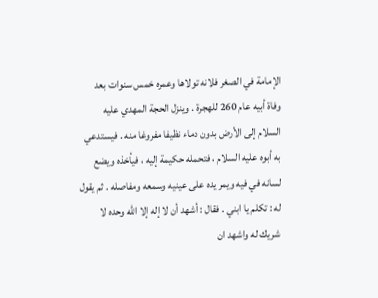الإمامة في الصغر فلانه تولاها وعمره خمس سنوات بعد وفاة أبيه عام 260 للهجرة . وينزل الحجة المهدي عليه السلام إلى الأرض بدون دماء نظيفا مفروغا منه . فيستدعي به أبوه عليه السلام ، فتحمله حكيمة إليه ، فيأخذه ويضع لسانه في فيه ويمر يده على عينيه وسمعه ومفاصله . ثم يقول له : تكلم يا ابني . فقال : أشهد أن لا إله إلا اللّه وحده لا شريك له واشهد ان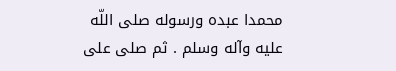محمدا عبده ورسوله صلى اللّه عليه وآله وسلم . ثم صلى على